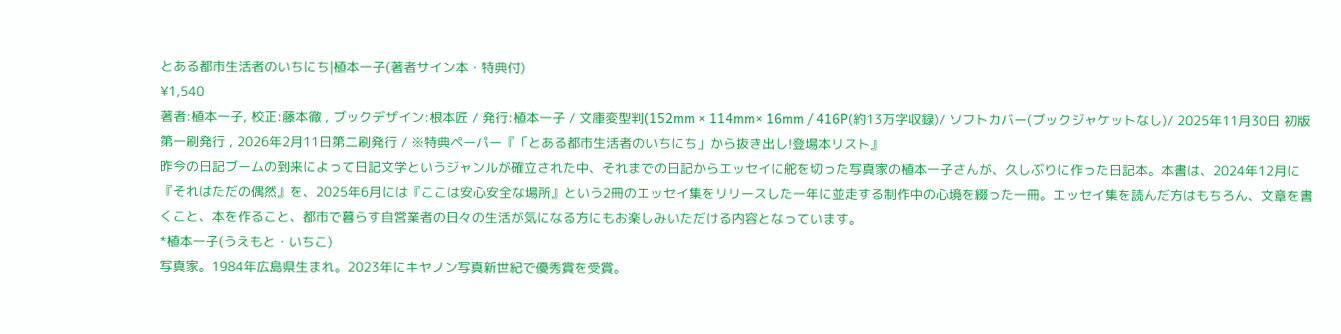とある都市生活者のいちにち|植本一子(著者サイン本・特典付)
¥1,540
著者:植本一子, 校正:藤本徹 , ブックデザイン:根本匠 / 発行:植本一子 / 文庫変型判(152mm × 114mm× 16mm / 416P(約13万字収録)/ ソフトカバー(ブックジャケットなし)/ 2025年11月30日 初版第一刷発行 , 2026年2月11日第二刷発行 / ※特典ペーパー『「とある都市生活者のいちにち」から抜き出し!登場本リスト』
昨今の日記ブームの到来によって日記文学というジャンルが確立された中、それまでの日記からエッセイに舵を切った写真家の植本一子さんが、久しぶりに作った日記本。本書は、2024年12月に『それはただの偶然』を、2025年6月には『ここは安心安全な場所』という2冊のエッセイ集をリリースした一年に並走する制作中の心境を綴った一冊。エッセイ集を読んだ方はもちろん、文章を書くこと、本を作ること、都市で暮らす自営業者の日々の生活が気になる方にもお楽しみいただける内容となっています。
*植本一子(うえもと・いちこ)
写真家。1984年広島県生まれ。2023年にキヤノン写真新世紀で優秀賞を受賞。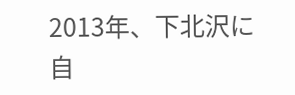2013年、下北沢に自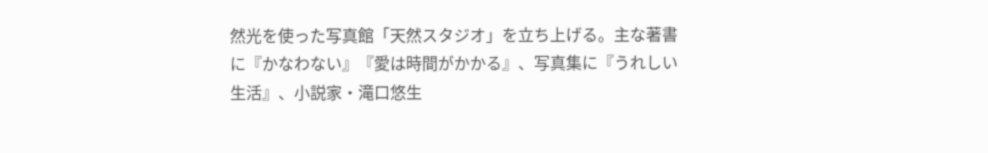然光を使った写真館「天然スタジオ」を立ち上げる。主な著書に『かなわない』『愛は時間がかかる』、写真集に『うれしい生活』、小説家・滝口悠生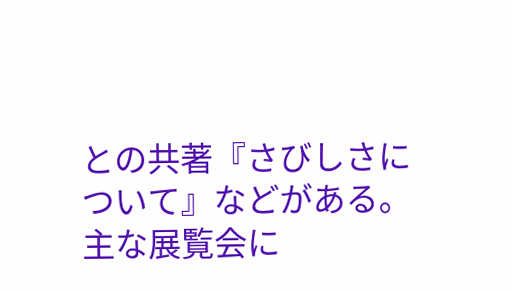との共著『さびしさについて』などがある。主な展覧会に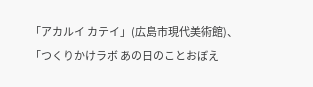「アカルイ カテイ」(広島市現代美術館)、「つくりかけラボ あの日のことおぼえ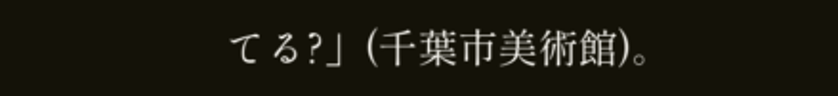てる?」(千葉市美術館)。